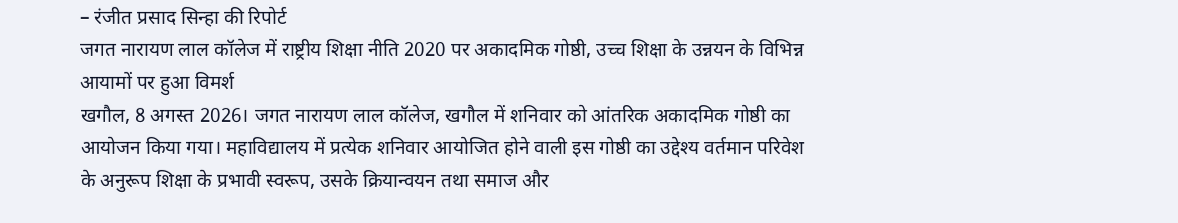– रंजीत प्रसाद सिन्हा की रिपोर्ट
जगत नारायण लाल कॉलेज में राष्ट्रीय शिक्षा नीति 2020 पर अकादमिक गोष्ठी, उच्च शिक्षा के उन्नयन के विभिन्न आयामों पर हुआ विमर्श
खगौल, 8 अगस्त 2026। जगत नारायण लाल कॉलेज, खगौल में शनिवार को आंतरिक अकादमिक गोष्ठी का आयोजन किया गया। महाविद्यालय में प्रत्येक शनिवार आयोजित होने वाली इस गोष्ठी का उद्देश्य वर्तमान परिवेश के अनुरूप शिक्षा के प्रभावी स्वरूप, उसके क्रियान्वयन तथा समाज और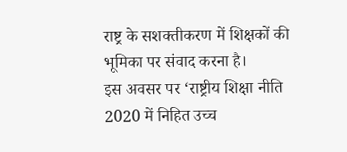राष्ट्र के सशक्तीकरण में शिक्षकों की भूमिका पर संवाद करना है।
इस अवसर पर ‘राष्ट्रीय शिक्षा नीति 2020 में निहित उच्च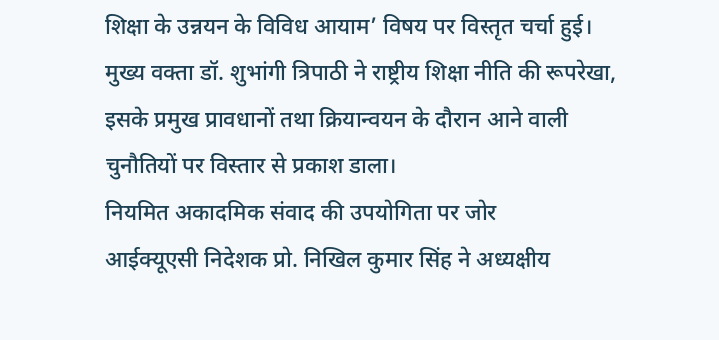शिक्षा के उन्नयन के विविध आयाम’ विषय पर विस्तृत चर्चा हुई। मुख्य वक्ता डॉ. शुभांगी त्रिपाठी ने राष्ट्रीय शिक्षा नीति की रूपरेखा, इसके प्रमुख प्रावधानों तथा क्रियान्वयन के दौरान आने वाली चुनौतियों पर विस्तार से प्रकाश डाला।
नियमित अकादमिक संवाद की उपयोगिता पर जोर
आईक्यूएसी निदेशक प्रो. निखिल कुमार सिंह ने अध्यक्षीय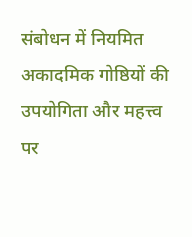संबोधन में नियमित अकादमिक गोष्ठियों की उपयोगिता और महत्त्व पर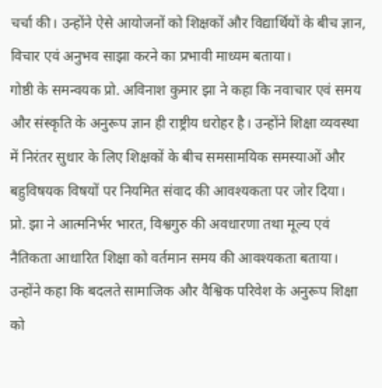चर्चा की। उन्होंने ऐसे आयोजनों को शिक्षकों और विद्यार्थियों के बीच ज्ञान, विचार एवं अनुभव साझा करने का प्रभावी माध्यम बताया।
गोष्ठी के समन्वयक प्रो. अविनाश कुमार झा ने कहा कि नवाचार एवं समय और संस्कृति के अनुरूप ज्ञान ही राष्ट्रीय धरोहर है। उन्होंने शिक्षा व्यवस्था में निरंतर सुधार के लिए शिक्षकों के बीच समसामयिक समस्याओं और बहुविषयक विषयों पर नियमित संवाद की आवश्यकता पर जोर दिया।
प्रो. झा ने आत्मनिर्भर भारत, विश्वगुरु की अवधारणा तथा मूल्य एवं नैतिकता आधारित शिक्षा को वर्तमान समय की आवश्यकता बताया। उन्होंने कहा कि बदलते सामाजिक और वैश्विक परिवेश के अनुरूप शिक्षा को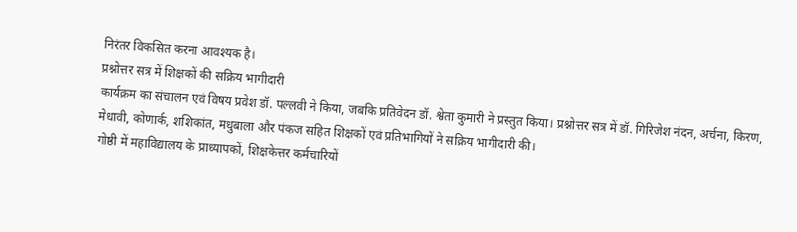निरंतर विकसित करना आवश्यक है।
प्रश्नोत्तर सत्र में शिक्षकों की सक्रिय भागीदारी
कार्यक्रम का संचालन एवं विषय प्रवेश डॉ. पल्लवी ने किया, जबकि प्रतिवेदन डॉ. श्वेता कुमारी ने प्रस्तुत किया। प्रश्नोत्तर सत्र में डॉ. गिरिजेश नंदन, अर्चना, किरण, मेधावी, कोणार्क, शशिकांत, मधुबाला और पंकज सहित शिक्षकों एवं प्रतिभागियों ने सक्रिय भागीदारी की।
गोष्ठी में महाविद्यालय के प्राध्यापकों, शिक्षकेत्तर कर्मचारियों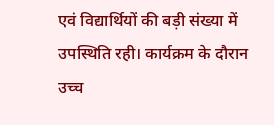एवं विद्यार्थियों की बड़ी संख्या में उपस्थिति रही। कार्यक्रम के दौरान उच्च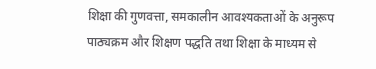शिक्षा की गुणवत्ता, समकालीन आवश्यकताओं के अनुरूप पाठ्यक्रम और शिक्षण पद्धति तथा शिक्षा के माध्यम से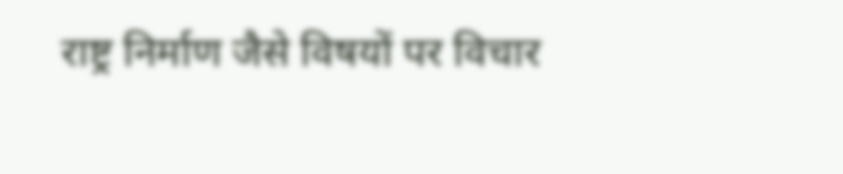राष्ट्र निर्माण जैसे विषयों पर विचार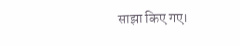साझा किए गए।